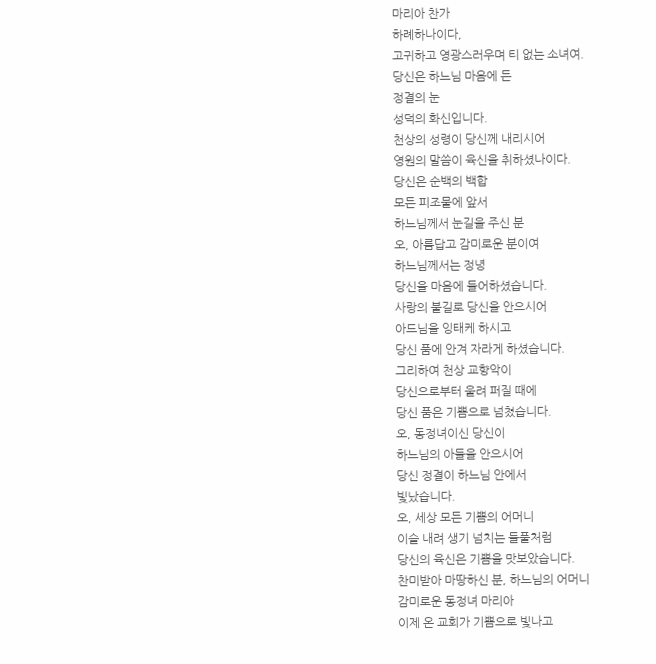마리아 찬가
하례하나이다,
고귀하고 영광스러우며 티 없는 소녀여.
당신은 하느님 마음에 든
정결의 눈
성덕의 화신입니다.
천상의 성령이 당신께 내리시어
영원의 말씀이 육신을 취하셨나이다.
당신은 순백의 백합
모든 피조물에 앞서
하느님께서 눈길을 주신 분
오, 아름답고 감미로운 분이여
하느님께서는 정녕
당신을 마음에 들어하셨습니다.
사랑의 불길로 당신을 안으시어
아드님을 잉태케 하시고
당신 품에 안겨 자라게 하셨습니다.
그리하여 천상 교향악이
당신으로부터 울려 퍼질 때에
당신 품은 기쁨으로 넘쳤습니다.
오, 동정녀이신 당신이
하느님의 아들을 안으시어
당신 정결이 하느님 안에서
빛났습니다.
오, 세상 모든 기쁨의 어머니
이슬 내려 생기 넘치는 들풀처럼
당신의 육신은 기쁨을 맛보았습니다.
찬미받아 마땅하신 분, 하느님의 어머니
감미로운 동정녀 마리아
이제 온 교회가 기쁨으로 빛나고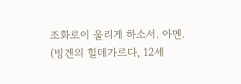조화로이 울리게 하소서. 아멘.
(빙겐의 힐데가르다, 12세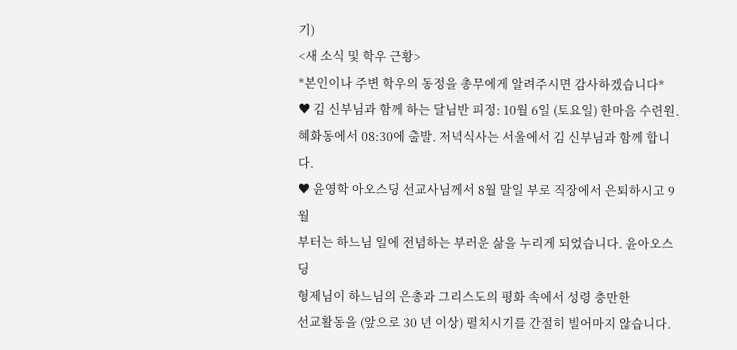기)
<새 소식 및 학우 근황>
*본인이나 주변 학우의 동정을 총무에게 알려주시면 감사하겠습니다*
♥ 김 신부님과 함께 하는 달님반 피정: 10월 6일 (토요일) 한마음 수련원.
혜화동에서 08:30에 출발. 저녁식사는 서울에서 김 신부님과 함께 합니다.
♥ 윤영학 아오스딩 선교사님께서 8월 말일 부로 직장에서 은퇴하시고 9월
부터는 하느님 일에 전념하는 부러운 삶을 누리게 되었습니다. 윤아오스딩
형제님이 하느님의 은총과 그리스도의 평화 속에서 성령 충만한
선교활동을 (앞으로 30 년 이상) 펼치시기를 간절히 빌어마지 않습니다.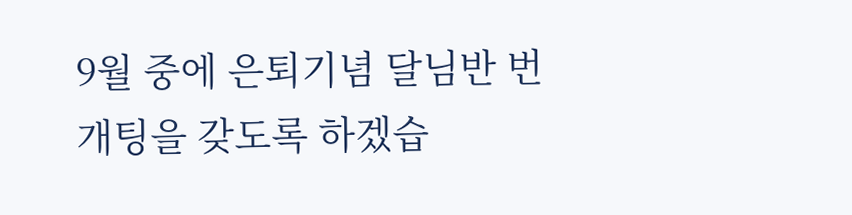9월 중에 은퇴기념 달님반 번개팅을 갖도록 하겠습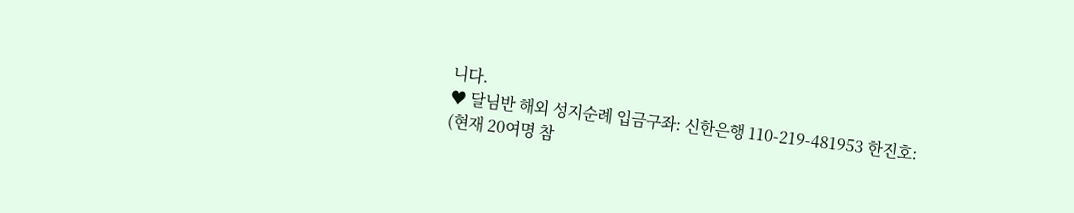니다.
♥ 달님반 해외 성지순례 입금구좌: 신한은행 110-219-481953 한진호:
(현재 20여명 참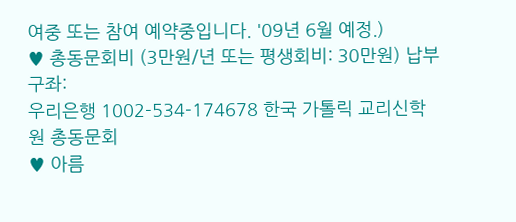여중 또는 참여 예약중입니다. '09년 6월 예정.)
♥ 총동문회비 (3만원/년 또는 평생회비: 30만원) 납부구좌:
우리은행 1002-534-174678 한국 가톨릭 교리신학원 총동문회
♥ 아름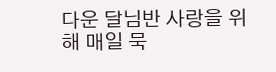다운 달님반 사랑을 위해 매일 묵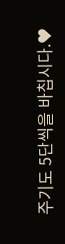주기도 5단씩을 바칩시다.♥